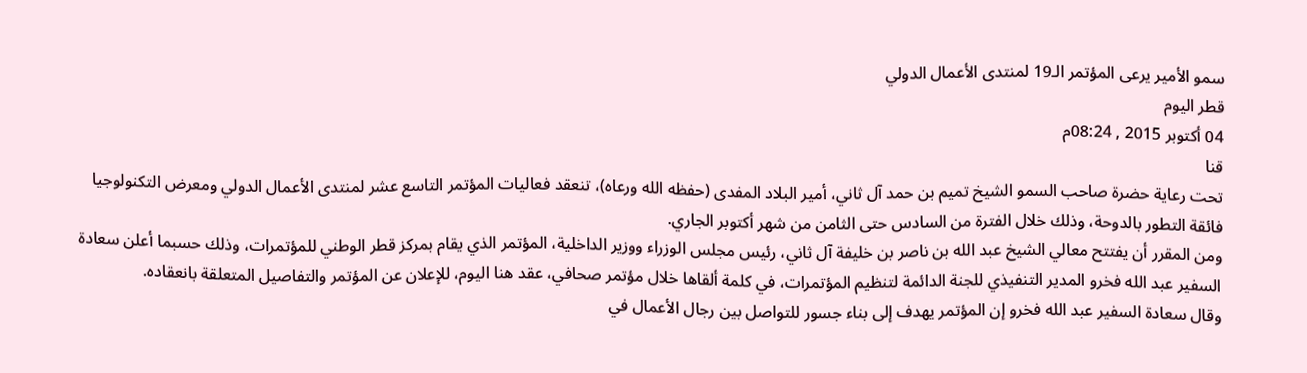سمو الأمير يرعى المؤتمر الـ19 لمنتدى الأعمال الدولي
قطر اليوم
04 أكتوبر 2015 , 08:24م
قنا
تحت رعاية حضرة صاحب السمو الشيخ تميم بن حمد آل ثاني، أمير البلاد المفدى (حفظه الله ورعاه)، تنعقد فعاليات المؤتمر التاسع عشر لمنتدى الأعمال الدولي ومعرض التكنولوجيا فائقة التطور بالدوحة، وذلك خلال الفترة من السادس حتى الثامن من شهر أكتوبر الجاري.
ومن المقرر أن يفتتح معالي الشيخ عبد الله بن ناصر بن خليفة آل ثاني، رئيس مجلس الوزراء ووزير الداخلية، المؤتمر الذي يقام بمركز قطر الوطني للمؤتمرات، وذلك حسبما أعلن سعادة السفير عبد الله فخرو المدير التنفيذي للجنة الدائمة لتنظيم المؤتمرات، في كلمة ألقاها خلال مؤتمر صحافي، عقد هنا اليوم، للإعلان عن المؤتمر والتفاصيل المتعلقة بانعقاده.
وقال سعادة السفير عبد الله فخرو إن المؤتمر يهدف إلى بناء جسور للتواصل بين رجال الأعمال في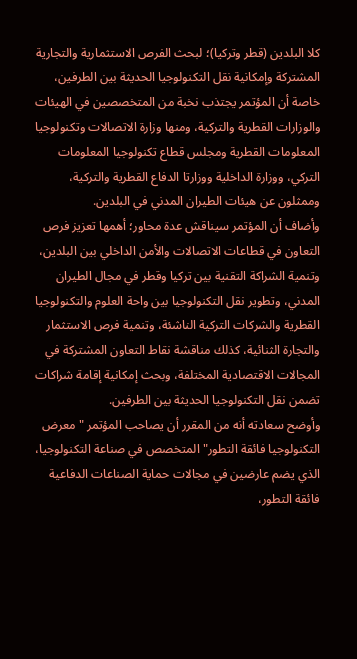كلا البلدين (قطر وتركيا)؛ لبحث الفرص الاستثمارية والتجارية المشتركة وإمكانية نقل التكنولوجيا الحديثة بين الطرفين، خاصة أن المؤتمر يجتذب نخبة من المتخصصين في الهيئات والوزارات القطرية والتركية، ومنها وزارة الاتصالات وتكنولوجيا المعلومات القطرية ومجلس قطاع تكنولوجيا المعلومات التركي، ووزارة الداخلية ووزارتا الدفاع القطرية والتركية، وممثلون عن هيئات الطيران المدني في البلدين.
وأضاف أن المؤتمر سيناقش عدة محاور؛ أهمها تعزيز فرص التعاون في قطاعات الاتصالات والأمن الداخلي بين البلدين، وتنمية الشراكة التقنية بين تركيا وقطر في مجال الطيران المدني، وتطوير نقل التكنولوجيا بين واحة العلوم والتكنولوجيا القطرية والشركات التركية الناشئة، وتنمية فرص الاستثمار والتجارة الثنائية، كذلك مناقشة نقاط التعاون المشتركة في المجالات الاقتصادية المختلفة، وبحث إمكانية إقامة شراكات تضمن نقل التكنولوجيا الحديثة بين الطرفين.
وأوضح سعادته أنه من المقرر أن يصاحب المؤتمر "معرض التكنولوجيا فائقة التطور" المتخصص في صناعة التكنولوجيا، الذي يضم عارضين في مجالات حماية الصناعات الدفاعية فائقة التطور،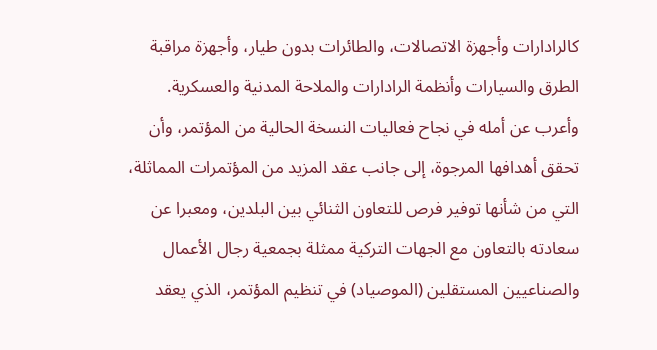كالرادارات وأجهزة الاتصالات، والطائرات بدون طيار، وأجهزة مراقبة الطرق والسيارات وأنظمة الرادارات والملاحة المدنية والعسكرية.
وأعرب عن أمله في نجاح فعاليات النسخة الحالية من المؤتمر، وأن تحقق أهدافها المرجوة، إلى جانب عقد المزيد من المؤتمرات المماثلة، التي من شأنها توفير فرص للتعاون الثنائي بين البلدين، ومعبرا عن سعادته بالتعاون مع الجهات التركية ممثلة بجمعية رجال الأعمال والصناعيين المستقلين (الموصياد) في تنظيم المؤتمر، الذي يعقد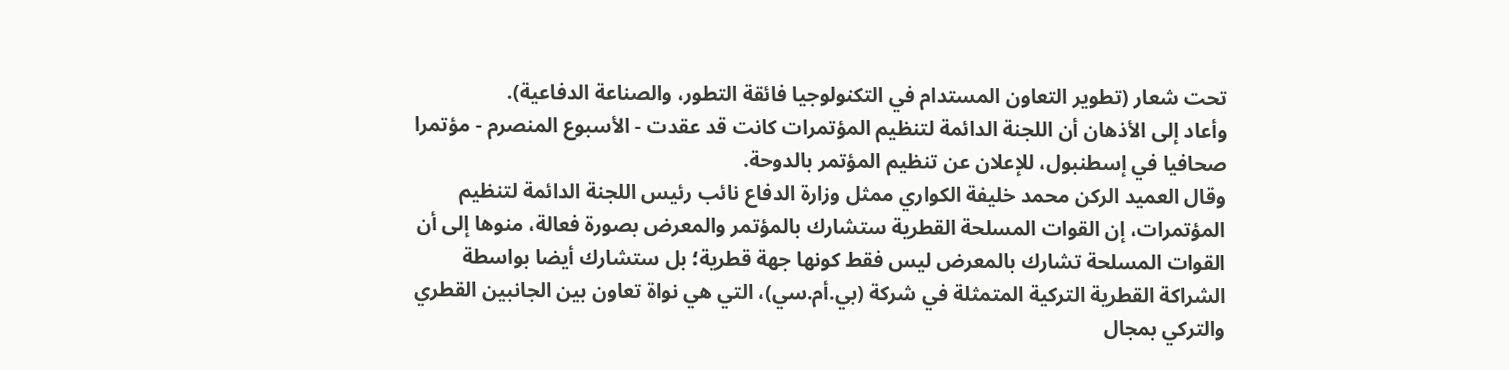تحت شعار (تطوير التعاون المستدام في التكنولوجيا فائقة التطور، والصناعة الدفاعية).
وأعاد إلى الأذهان أن اللجنة الدائمة لتنظيم المؤتمرات كانت قد عقدت - الأسبوع المنصرم - مؤتمرا صحافيا في إسطنبول، للإعلان عن تنظيم المؤتمر بالدوحة.
وقال العميد الركن محمد خليفة الكواري ممثل وزارة الدفاع نائب رئيس اللجنة الدائمة لتنظيم المؤتمرات، إن القوات المسلحة القطرية ستشارك بالمؤتمر والمعرض بصورة فعالة، منوها إلى أن القوات المسلحة تشارك بالمعرض ليس فقط كونها جهة قطرية؛ بل ستشارك أيضا بواسطة الشراكة القطرية التركية المتمثلة في شركة (بي.أم.سي)، التي هي نواة تعاون بين الجانبين القطري والتركي بمجال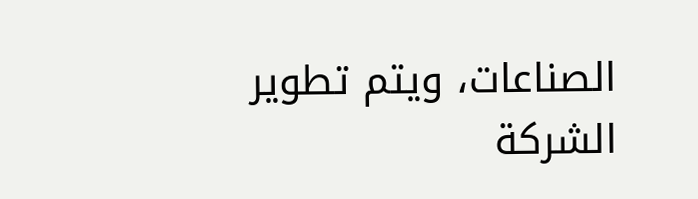الصناعات، ويتم تطوير الشركة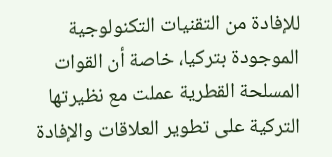للإفادة من التقنيات التكنولوجية الموجودة بتركيا، خاصة أن القوات المسلحة القطرية عملت مع نظيرتها التركية على تطوير العلاقات والإفادة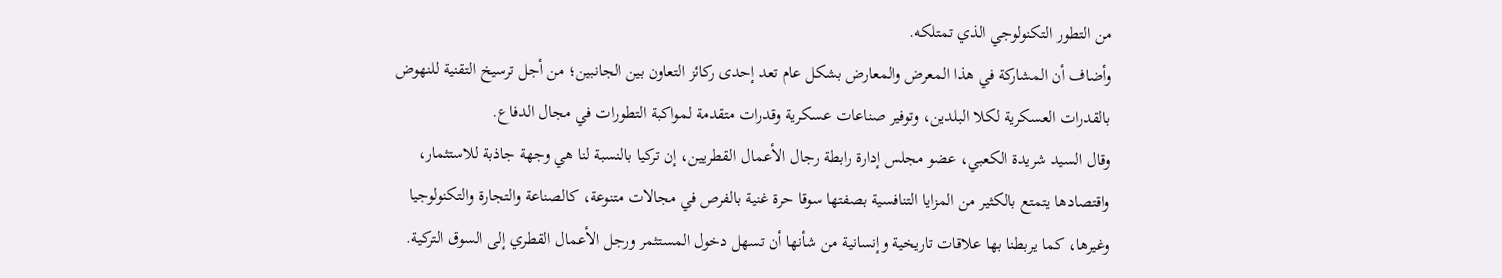من التطور التكنولوجي الذي تمتلكه.
وأضاف أن المشاركة في هذا المعرض والمعارض بشكل عام تعد إحدى ركائز التعاون بين الجانبين؛ من أجل ترسيخ التقنية للنهوض بالقدرات العسكرية لكلا البلدين، وتوفير صناعات عسكرية وقدرات متقدمة لمواكبة التطورات في مجال الدفاع.
وقال السيد شريدة الكعبي، عضو مجلس إدارة رابطة رجال الأعمال القطريين، إن تركيا بالنسبة لنا هي وجهة جاذبة للاستثمار، واقتصادها يتمتع بالكثير من المزايا التنافسية بصفتها سوقا حرة غنية بالفرص في مجالات متنوعة، كالصناعة والتجارة والتكنولوجيا وغيرها، كما يربطنا بها علاقات تاريخية وإنسانية من شأنها أن تسهل دخول المستثمر ورجل الأعمال القطري إلى السوق التركية.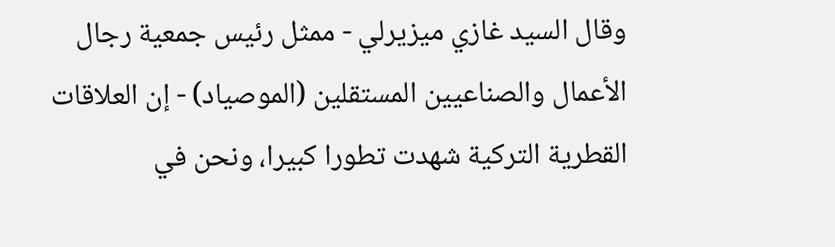وقال السيد غازي ميزيرلي - ممثل رئيس جمعية رجال الأعمال والصناعيين المستقلين (الموصياد) - إن العلاقات القطرية التركية شهدت تطورا كبيرا، ونحن في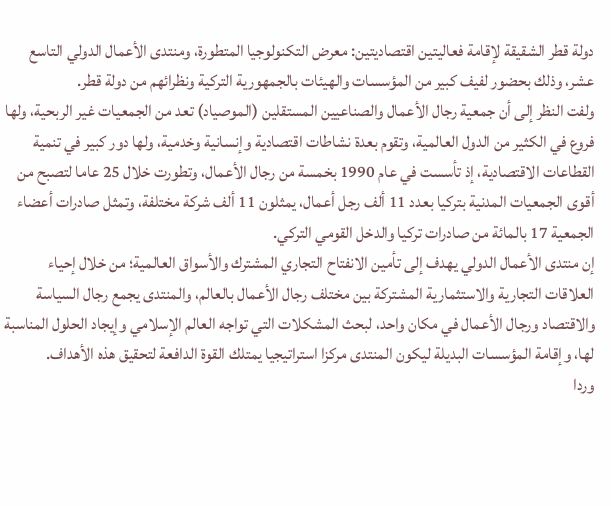دولة قطر الشقيقة لإقامة فعاليتين اقتصاديتين: معرض التكنولوجيا المتطورة، ومنتدى الأعمال الدولي التاسع عشر، وذلك بحضور لفيف كبير من المؤسسات والهيئات بالجمهورية التركية ونظرائهم من دولة قطر.
ولفت النظر إلى أن جمعية رجال الأعمال والصناعيين المستقلين (الموصياد) تعد من الجمعيات غير الربحية، ولها فروع في الكثير من الدول العالمية، وتقوم بعدة نشاطات اقتصادية وإنسانية وخدمية، ولها دور كبير في تنمية القطاعات الاقتصادية، إذ تأسست في عام 1990 بخمسة من رجال الأعمال، وتطورت خلال 25 عاما لتصبح من أقوى الجمعيات المدنية بتركيا بعدد 11 ألف رجل أعمال، يمثلون 11 ألف شركة مختلفة، وتمثل صادرات أعضاء الجمعية 17 بالمائة من صادرات تركيا والدخل القومي التركي.
إن منتدى الأعمال الدولي يهدف إلى تأمين الانفتاح التجاري المشترك والأسواق العالمية؛ من خلال إحياء العلاقات التجارية والاستثمارية المشتركة بين مختلف رجال الأعمال بالعالم، والمنتدى يجمع رجال السياسة والاقتصاد ورجال الأعمال في مكان واحد، لبحث المشكلات التي تواجه العالم الإسلامي وإيجاد الحلول المناسبة لها، وإقامة المؤسسات البديلة ليكون المنتدى مركزا استراتيجيا يمتلك القوة الدافعة لتحقيق هذه الأهداف.
وردا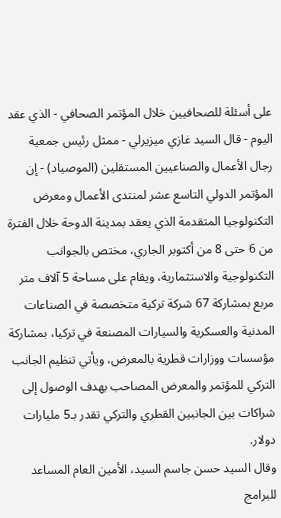على أسئلة للصحافيين خلال المؤتمر الصحافي - الذي عقد اليوم - قال السيد غازي ميزيرلي - ممثل رئيس جمعية رجال الأعمال والصناعيين المستقلين (الموصياد) - إن المؤتمر الدولي التاسع عشر لمنتدى الأعمال ومعرض التكنولوجيا المتقدمة الذي يعقد بمدينة الدوحة خلال الفترة من 6 حتى 8 من أكتوبر الجاري، مختص بالجوانب التكنولوجية والاستثمارية، ويقام على مساحة 5 آلاف متر مربع بمشاركة 67 شركة تركية متخصصة في الصناعات المدنية والعسكرية والسيارات المصنعة في تركيا، بمشاركة مؤسسات ووزارات قطرية بالمعرض، ويأتي تنظيم الجانب التركي للمؤتمر والمعرض المصاحب بهدف الوصول إلى شراكات بين الجانبين القطري والتركي تقدر بـ5 مليارات دولار.
وقال السيد حسن جاسم السيد، الأمين العام المساعد للبرامج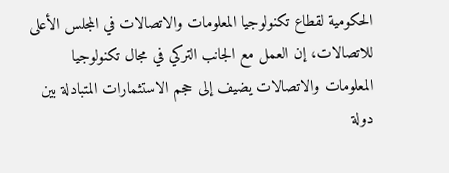الحكومية لقطاع تكنولوجيا المعلومات والاتصالات في المجلس الأعلى للاتصالات، إن العمل مع الجانب التركي في مجال تكنولوجيا المعلومات والاتصالات يضيف إلى حجم الاستثمارات المتبادلة بين دولة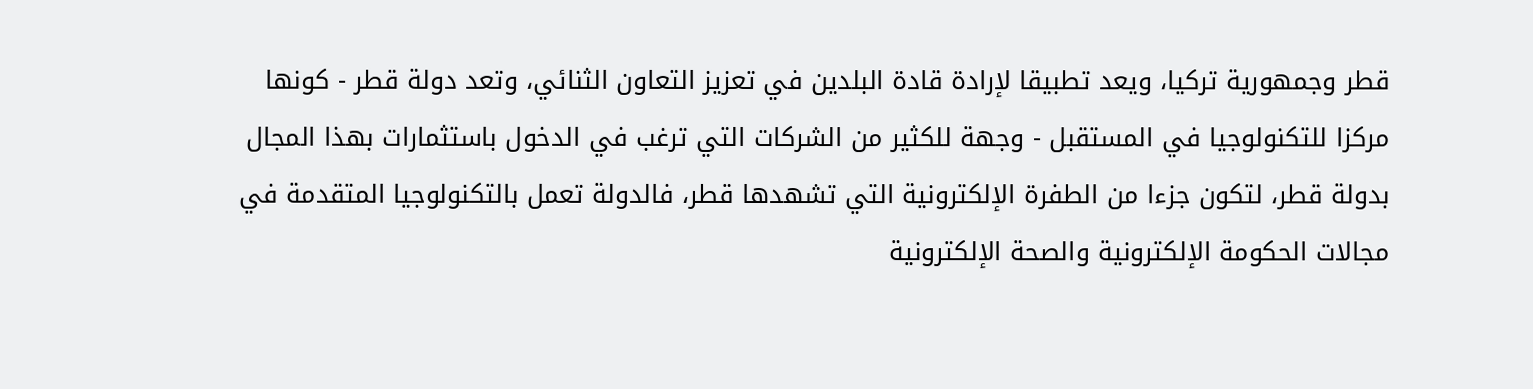قطر وجمهورية تركيا، ويعد تطبيقا لإرادة قادة البلدين في تعزيز التعاون الثنائي، وتعد دولة قطر - كونها مركزا للتكنولوجيا في المستقبل - وجهة للكثير من الشركات التي ترغب في الدخول باستثمارات بهذا المجال بدولة قطر، لتكون جزءا من الطفرة الإلكترونية التي تشهدها قطر، فالدولة تعمل بالتكنولوجيا المتقدمة في مجالات الحكومة الإلكترونية والصحة الإلكترونية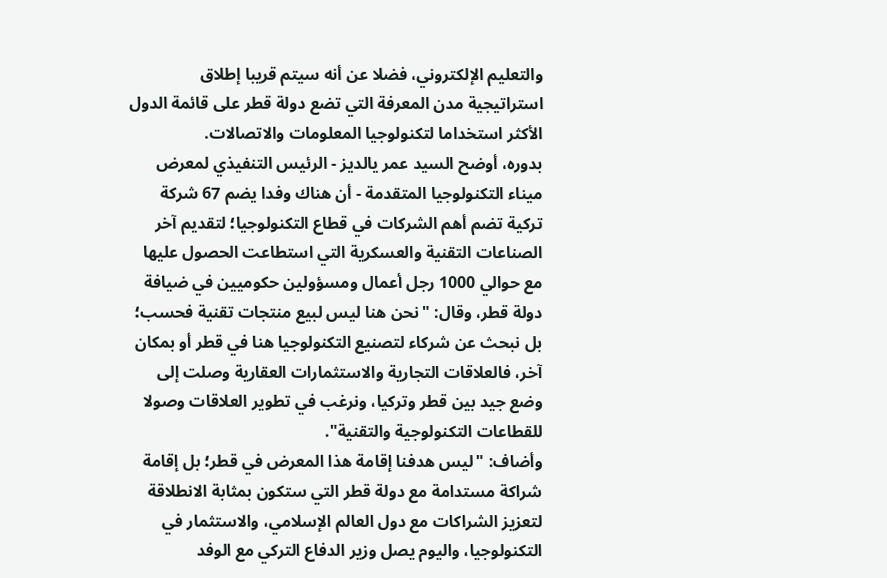والتعليم الإلكتروني، فضلا عن أنه سيتم قريبا إطلاق استراتيجية مدن المعرفة التي تضع دولة قطر على قائمة الدول الأكثر استخداما لتكنولوجيا المعلومات والاتصالات.
بدوره، أوضح السيد عمر يالديز - الرئيس التنفيذي لمعرض ميناء التكنولوجيا المتقدمة - أن هناك وفدا يضم 67 شركة تركية تضم أهم الشركات في قطاع التكنولوجيا؛ لتقديم آخر الصناعات التقنية والعسكرية التي استطاعت الحصول عليها مع حوالي 1000 رجل أعمال ومسؤولين حكوميين في ضيافة دولة قطر، وقال: "نحن هنا ليس لبيع منتجات تقنية فحسب؛ بل نبحث عن شركاء لتصنيع التكنولوجيا هنا في قطر أو بمكان آخر، فالعلاقات التجارية والاستثمارات العقارية وصلت إلى وضع جيد بين قطر وتركيا، ونرغب في تطوير العلاقات وصولا للقطاعات التكنولوجية والتقنية".
وأضاف: "ليس هدفنا إقامة هذا المعرض في قطر؛ بل إقامة شراكة مستدامة مع دولة قطر التي ستكون بمثابة الانطلاقة لتعزيز الشراكات مع دول العالم الإسلامي، والاستثمار في التكنولوجيا، واليوم يصل وزير الدفاع التركي مع الوفد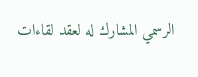الرسمي المشارك له لعقد لقاءات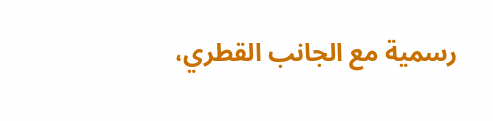رسمية مع الجانب القطري،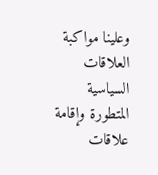وعلينا مواكبة العلاقات السياسية المتطورة وإقامة علاقات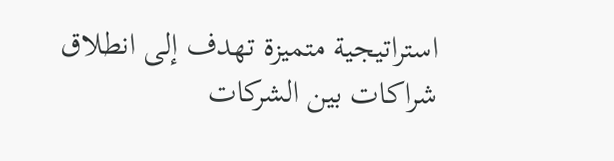استراتيجية متميزة تهدف إلى انطلاق شراكات بين الشركات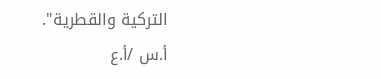التركية والقطرية".
أ.س /أ.ع